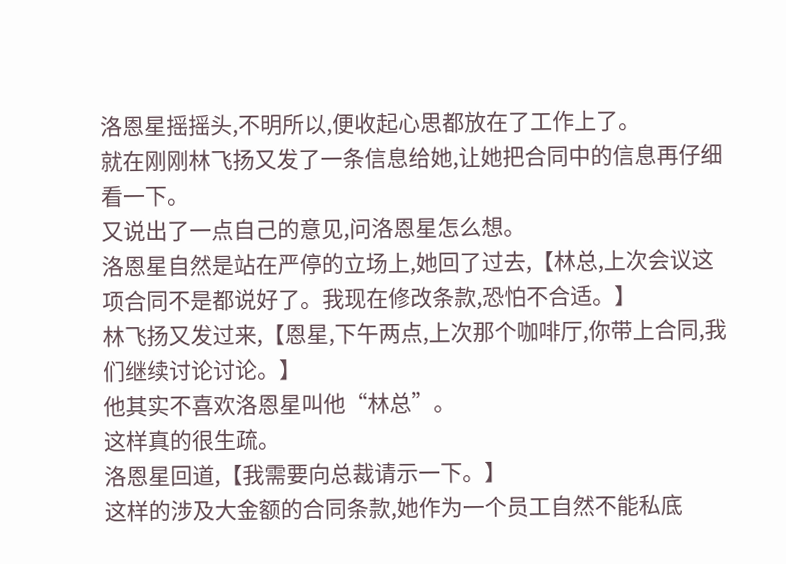洛恩星摇摇头,不明所以,便收起心思都放在了工作上了。
就在刚刚林飞扬又发了一条信息给她,让她把合同中的信息再仔细看一下。
又说出了一点自己的意见,问洛恩星怎么想。
洛恩星自然是站在严停的立场上,她回了过去,【林总,上次会议这项合同不是都说好了。我现在修改条款,恐怕不合适。】
林飞扬又发过来,【恩星,下午两点,上次那个咖啡厅,你带上合同,我们继续讨论讨论。】
他其实不喜欢洛恩星叫他“林总”。
这样真的很生疏。
洛恩星回道,【我需要向总裁请示一下。】
这样的涉及大金额的合同条款,她作为一个员工自然不能私底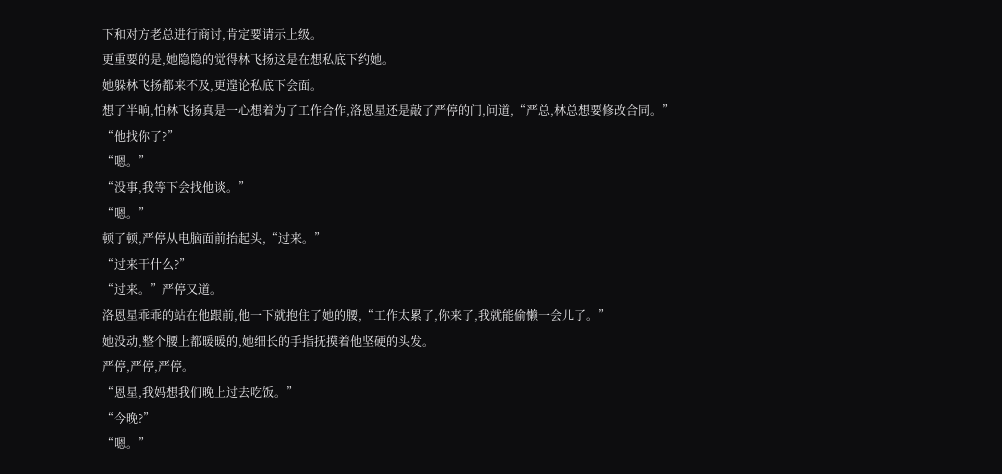下和对方老总进行商讨,肯定要请示上级。
更重要的是,她隐隐的觉得林飞扬这是在想私底下约她。
她躲林飞扬都来不及,更遑论私底下会面。
想了半晌,怕林飞扬真是一心想着为了工作合作,洛恩星还是敲了严停的门,问道,“严总,林总想要修改合同。”
“他找你了?”
“嗯。”
“没事,我等下会找他谈。”
“嗯。”
顿了顿,严停从电脑面前抬起头,“过来。”
“过来干什么?”
“过来。”严停又道。
洛恩星乖乖的站在他跟前,他一下就抱住了她的腰,“工作太累了,你来了,我就能偷懒一会儿了。”
她没动,整个腰上都暖暖的,她细长的手指抚摸着他坚硬的头发。
严停,严停,严停。
“恩星,我妈想我们晚上过去吃饭。”
“今晚?”
“嗯。”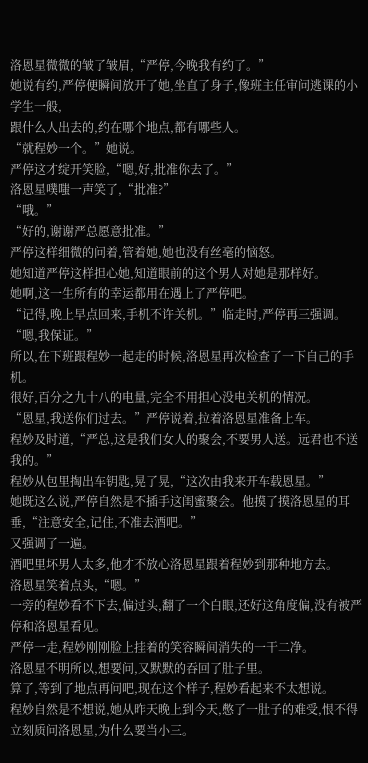洛恩星微微的皱了皱眉,“严停,今晚我有约了。”
她说有约,严停便瞬间放开了她,坐直了身子,像班主任审问逃课的小学生一般,
跟什么人出去的,约在哪个地点,都有哪些人。
“就程妙一个。”她说。
严停这才绽开笑脸,“嗯,好,批准你去了。”
洛恩星噗嗤一声笑了,“批准?”
“哦。”
“好的,谢谢严总愿意批准。”
严停这样细微的问着,管着她,她也没有丝毫的恼怒。
她知道严停这样担心她,知道眼前的这个男人对她是那样好。
她啊,这一生所有的幸运都用在遇上了严停吧。
“记得,晚上早点回来,手机不许关机。”临走时,严停再三强调。
“嗯,我保证。”
所以,在下班跟程妙一起走的时候,洛恩星再次检查了一下自己的手机。
很好,百分之九十八的电量,完全不用担心没电关机的情况。
“恩星,我送你们过去。”严停说着,拉着洛恩星准备上车。
程妙及时道,“严总,这是我们女人的聚会,不要男人送。远君也不送我的。”
程妙从包里掏出车钥匙,晃了晃,“这次由我来开车载恩星。”
她既这么说,严停自然是不插手这闺蜜聚会。他摸了摸洛恩星的耳垂,“注意安全,记住,不准去酒吧。”
又强调了一遍。
酒吧里坏男人太多,他才不放心洛恩星跟着程妙到那种地方去。
洛恩星笑着点头,“嗯。”
一旁的程妙看不下去,偏过头,翻了一个白眼,还好这角度偏,没有被严停和洛恩星看见。
严停一走,程妙刚刚脸上挂着的笑容瞬间消失的一干二净。
洛恩星不明所以,想要问,又默默的吞回了肚子里。
算了,等到了地点再问吧,现在这个样子,程妙看起来不太想说。
程妙自然是不想说,她从昨天晚上到今天,憋了一肚子的难受,恨不得立刻质问洛恩星,为什么要当小三。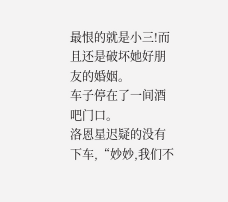最恨的就是小三!而且还是破坏她好朋友的婚姻。
车子停在了一间酒吧门口。
洛恩星迟疑的没有下车,“妙妙,我们不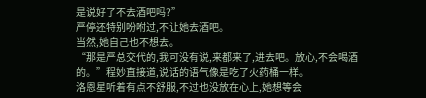是说好了不去酒吧吗?”
严停还特别吩咐过,不让她去酒吧。
当然,她自己也不想去。
“那是严总交代的,我可没有说,来都来了,进去吧。放心,不会喝酒的。”程妙直接道,说话的语气像是吃了火药桶一样。
洛恩星听着有点不舒服,不过也没放在心上,她想等会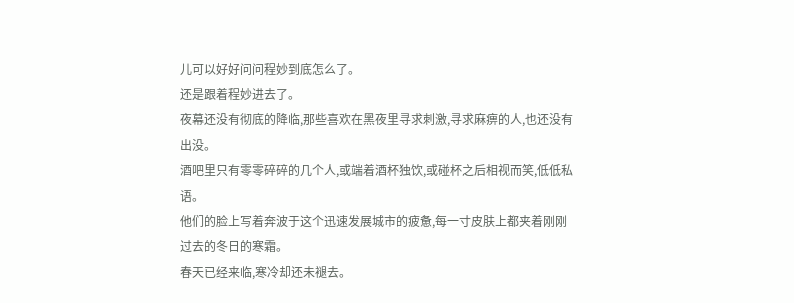儿可以好好问问程妙到底怎么了。
还是跟着程妙进去了。
夜幕还没有彻底的降临,那些喜欢在黑夜里寻求刺激,寻求麻痹的人,也还没有出没。
酒吧里只有零零碎碎的几个人,或端着酒杯独饮,或碰杯之后相视而笑,低低私语。
他们的脸上写着奔波于这个迅速发展城市的疲惫,每一寸皮肤上都夹着刚刚过去的冬日的寒霜。
春天已经来临,寒冷却还未褪去。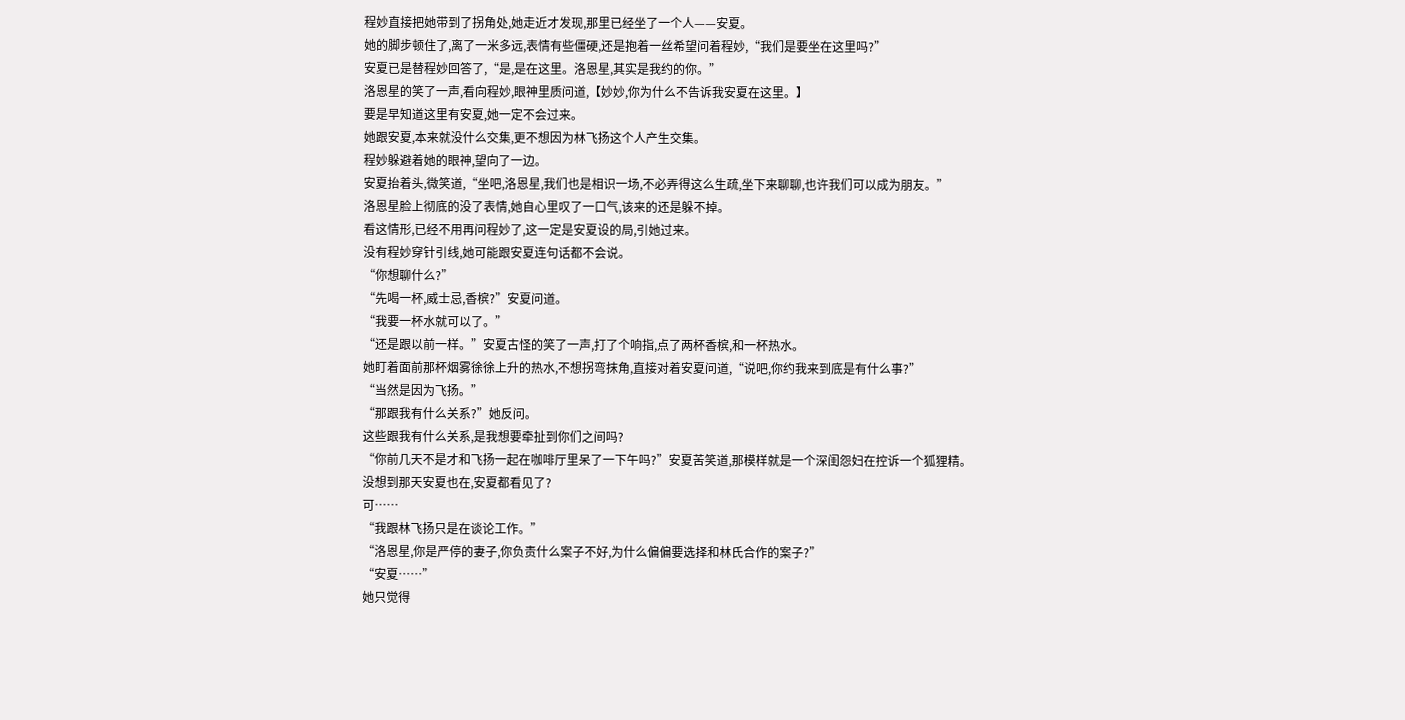程妙直接把她带到了拐角处,她走近才发现,那里已经坐了一个人——安夏。
她的脚步顿住了,离了一米多远,表情有些僵硬,还是抱着一丝希望问着程妙,“我们是要坐在这里吗?”
安夏已是替程妙回答了,“是,是在这里。洛恩星,其实是我约的你。”
洛恩星的笑了一声,看向程妙,眼神里质问道,【妙妙,你为什么不告诉我安夏在这里。】
要是早知道这里有安夏,她一定不会过来。
她跟安夏,本来就没什么交集,更不想因为林飞扬这个人产生交集。
程妙躲避着她的眼神,望向了一边。
安夏抬着头,微笑道,“坐吧,洛恩星,我们也是相识一场,不必弄得这么生疏,坐下来聊聊,也许我们可以成为朋友。”
洛恩星脸上彻底的没了表情,她自心里叹了一口气,该来的还是躲不掉。
看这情形,已经不用再问程妙了,这一定是安夏设的局,引她过来。
没有程妙穿针引线,她可能跟安夏连句话都不会说。
“你想聊什么?”
“先喝一杯,威士忌,香槟?”安夏问道。
“我要一杯水就可以了。”
“还是跟以前一样。”安夏古怪的笑了一声,打了个响指,点了两杯香槟,和一杯热水。
她盯着面前那杯烟雾徐徐上升的热水,不想拐弯抹角,直接对着安夏问道,“说吧,你约我来到底是有什么事?”
“当然是因为飞扬。”
“那跟我有什么关系?”她反问。
这些跟我有什么关系,是我想要牵扯到你们之间吗?
“你前几天不是才和飞扬一起在咖啡厅里呆了一下午吗?”安夏苦笑道,那模样就是一个深闺怨妇在控诉一个狐狸精。
没想到那天安夏也在,安夏都看见了?
可……
“我跟林飞扬只是在谈论工作。”
“洛恩星,你是严停的妻子,你负责什么案子不好,为什么偏偏要选择和林氏合作的案子?”
“安夏……”
她只觉得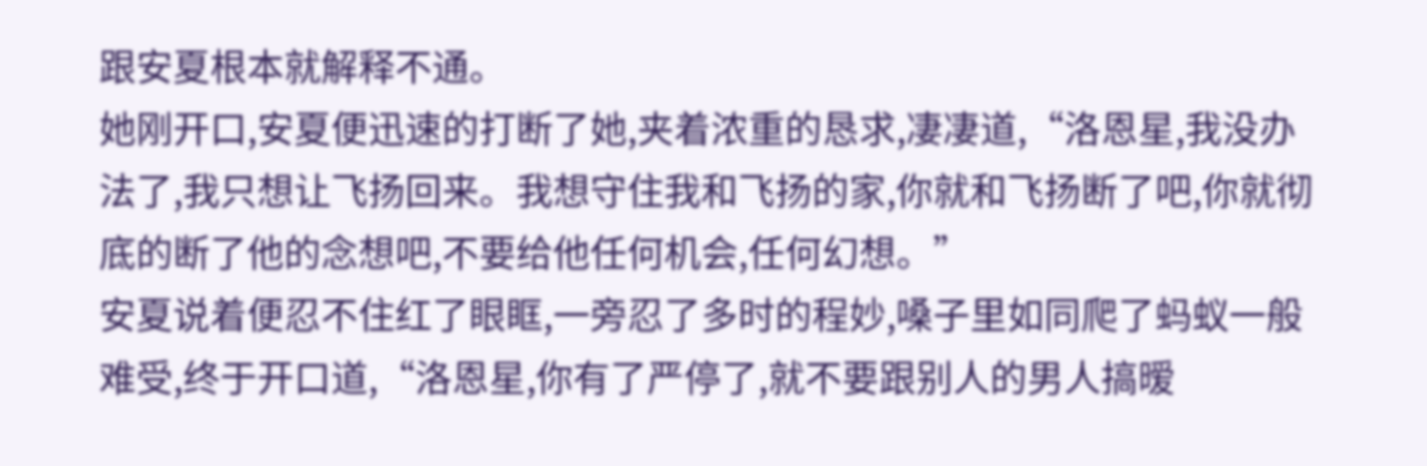跟安夏根本就解释不通。
她刚开口,安夏便迅速的打断了她,夹着浓重的恳求,凄凄道,“洛恩星,我没办法了,我只想让飞扬回来。我想守住我和飞扬的家,你就和飞扬断了吧,你就彻底的断了他的念想吧,不要给他任何机会,任何幻想。”
安夏说着便忍不住红了眼眶,一旁忍了多时的程妙,嗓子里如同爬了蚂蚁一般难受,终于开口道,“洛恩星,你有了严停了,就不要跟别人的男人搞暧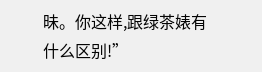昧。你这样,跟绿茶婊有什么区别!”